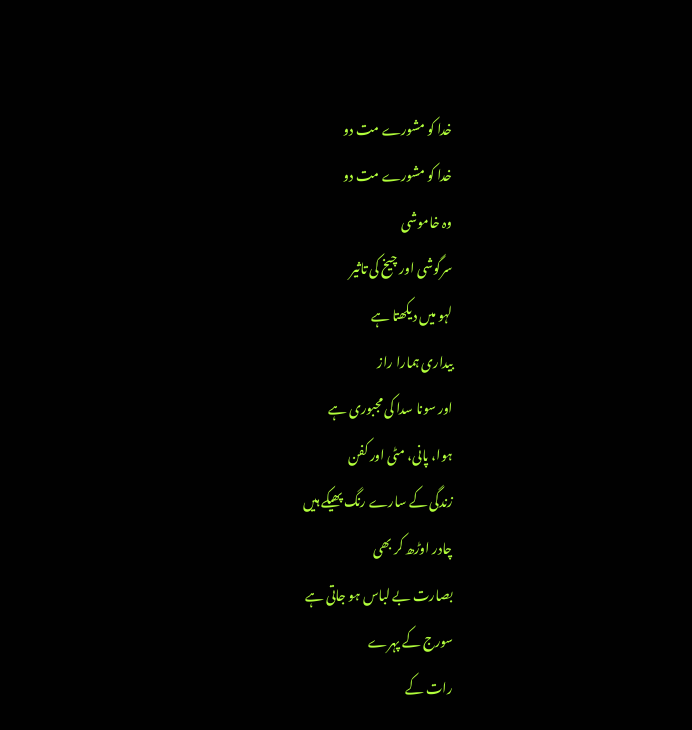خدا کو مشورے مت دو
خدا کو مشورے مت دو
وہ خاموشی
سرگوشی اور چیخ کی تاثیر
لہو میں دیکھتا ہے
بیداری ہمارا راز
اور سونا سدا کی مجبوری ہے
ہوا، پانی، مٹی اور کفن
زندگی کے سارے رنگ پھیکے ہیں
چادر اوڑھ کر بھی
بصارت بے لباس ہو جاتی ہے
سورج کے پہرے
رات کے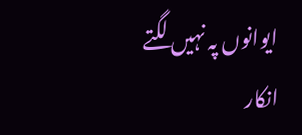ایوانوں پہ نہیں لگتے
انکار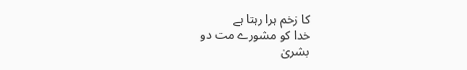کا زخم ہرا رہتا ہے
خدا کو مشورے مت دو
بشریٰ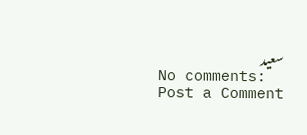سعید
No comments:
Post a Comment